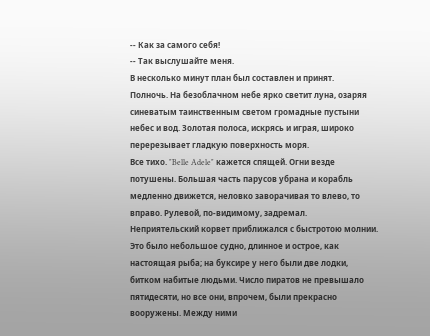-- Как за самого себя!
-- Так выслушайте меня.
В несколько минут план был составлен и принят.
Полночь. На безоблачном небе ярко светит луна, озаряя синеватым таинственным светом громадные пустыни небес и вод. Золотая полоса, искрясь и играя, широко перерезывает гладкую поверхность моря.
Все тихо. "Belle Adele" кажется спящей. Огни везде потушены. Большая часть парусов убрана и корабль медленно движется, неловко заворачивая то влево, то вправо. Рулевой, по-видимому, задремал.
Неприятельский корвет приближался с быстротою молнии. Это было небольшое судно, длинное и острое, как настоящая рыба; на буксире у него были две лодки, битком набитые людьми. Число пиратов не превышало пятидесяти, но все они, впрочем, были прекрасно вооружены. Между ними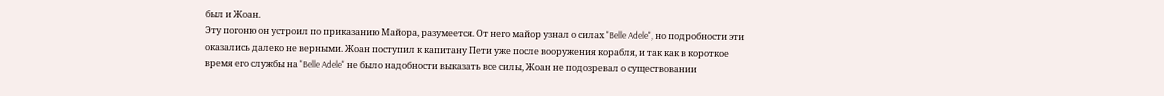был и Жоан.
Эту погоню он устроил по приказанию Майора, разумеется. От него майор узнал о силах "Belle Adele", но подробности эти оказались далеко не верными. Жоан поступил к капитану Пети уже после вооружения корабля, и так как в короткое время его службы на "Belle Adele" не было надобности выказать все силы, Жоан не подозревал о существовании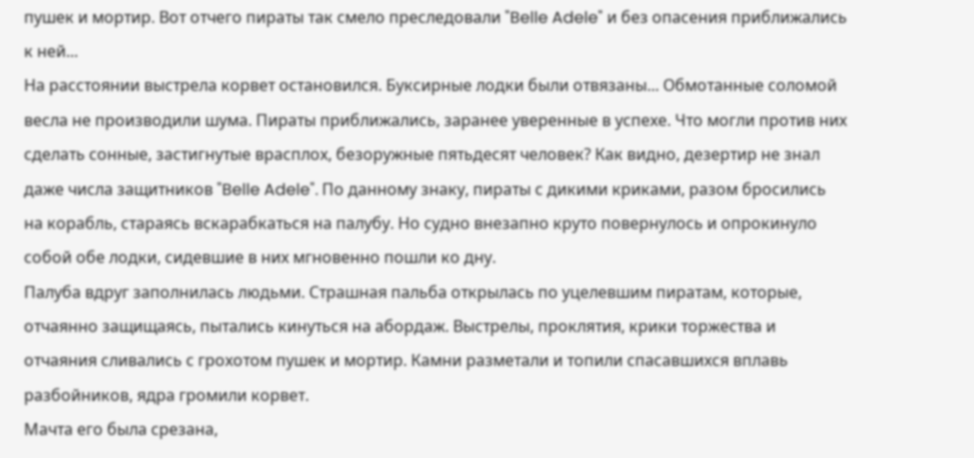пушек и мортир. Вот отчего пираты так смело преследовали "Belle Adele" и без опасения приближались к ней...
На расстоянии выстрела корвет остановился. Буксирные лодки были отвязаны... Обмотанные соломой весла не производили шума. Пираты приближались, заранее уверенные в успехе. Что могли против них сделать сонные, застигнутые врасплох, безоружные пятьдесят человек? Как видно, дезертир не знал даже числа защитников "Belle Adele". По данному знаку, пираты с дикими криками, разом бросились на корабль, стараясь вскарабкаться на палубу. Но судно внезапно круто повернулось и опрокинуло собой обе лодки, сидевшие в них мгновенно пошли ко дну.
Палуба вдруг заполнилась людьми. Страшная пальба открылась по уцелевшим пиратам, которые, отчаянно защищаясь, пытались кинуться на абордаж. Выстрелы, проклятия, крики торжества и отчаяния сливались с грохотом пушек и мортир. Камни разметали и топили спасавшихся вплавь разбойников, ядра громили корвет.
Мачта его была срезана,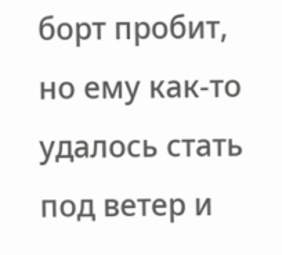борт пробит, но ему как-то удалось стать под ветер и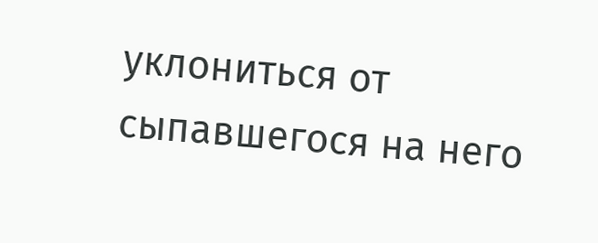уклониться от сыпавшегося на него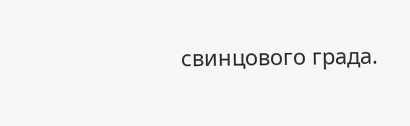свинцового града.